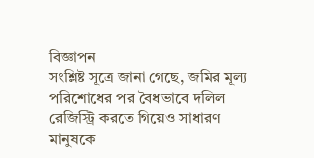বিজ্ঞাপন
সংশ্লিষ্ট সূত্রে জানা গেছে, জমির মূল্য পরিশোধের পর বৈধভাবে দলিল রেজিস্ট্রি করতে গিয়েও সাধারণ মানুষকে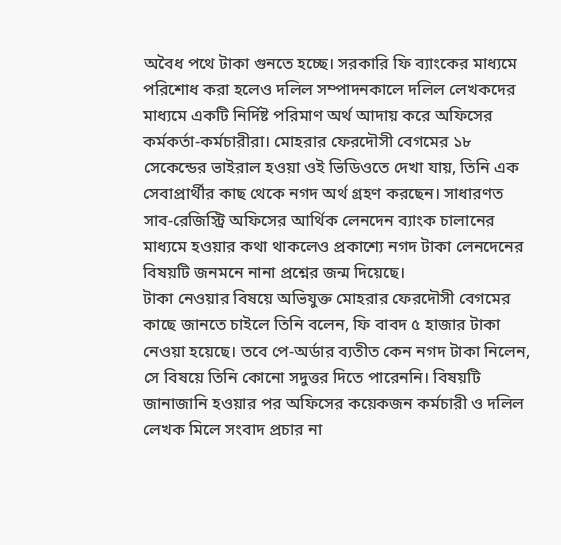অবৈধ পথে টাকা গুনতে হচ্ছে। সরকারি ফি ব্যাংকের মাধ্যমে পরিশোধ করা হলেও দলিল সম্পাদনকালে দলিল লেখকদের মাধ্যমে একটি নির্দিষ্ট পরিমাণ অর্থ আদায় করে অফিসের কর্মকর্তা-কর্মচারীরা। মোহরার ফেরদৌসী বেগমের ১৮ সেকেন্ডের ভাইরাল হওয়া ওই ভিডিওতে দেখা যায়, তিনি এক সেবাপ্রার্থীর কাছ থেকে নগদ অর্থ গ্রহণ করছেন। সাধারণত সাব-রেজিস্ট্রি অফিসের আর্থিক লেনদেন ব্যাংক চালানের মাধ্যমে হওয়ার কথা থাকলেও প্রকাশ্যে নগদ টাকা লেনদেনের বিষয়টি জনমনে নানা প্রশ্নের জন্ম দিয়েছে।
টাকা নেওয়ার বিষয়ে অভিযুক্ত মোহরার ফেরদৌসী বেগমের কাছে জানতে চাইলে তিনি বলেন, ফি বাবদ ৫ হাজার টাকা নেওয়া হয়েছে। তবে পে-অর্ডার ব্যতীত কেন নগদ টাকা নিলেন, সে বিষয়ে তিনি কোনো সদুত্তর দিতে পারেননি। বিষয়টি জানাজানি হওয়ার পর অফিসের কয়েকজন কর্মচারী ও দলিল লেখক মিলে সংবাদ প্রচার না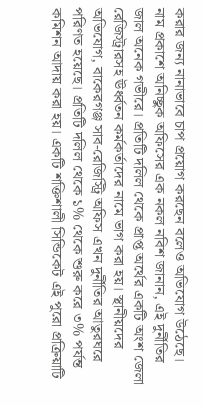করার জন্য নানাভাবে চাপ প্রয়োগ করছেন বলেও অভিযোগ উঠেছে।
নাম প্রকাশে অনিচ্ছুক অফিসের এক নকল নবিশ জানান, এই দুর্নীতির জাল অনেক গভীরে। প্রতিটি দলিল থেকে প্রাপ্ত অর্থের একটি অংশ জেলা রেজিস্ট্রারসহ ঊর্ধ্বতন কর্মকর্তাদের নামে ভাগ করা হয়। স্থানীয়দের অভিযোগ, বাকেরগঞ্জ সাব-রেজিস্ট্রি অফিস এখন দুর্নীতির আতুরঘরে পরিণত হয়েছে। প্রতিটি দলিল থেকে ১% থেকে শুরু করে ৩% পর্যন্ত কমিশন আদায় করা হয়। একটি শক্তিশালী সিন্ডিকেট এই পুরো প্রক্রিয়াটি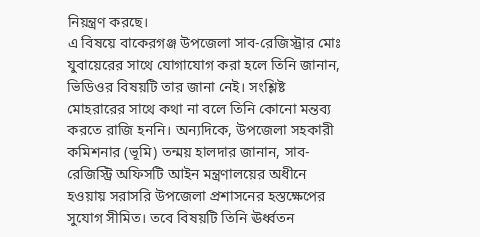নিয়ন্ত্রণ করছে।
এ বিষয়ে বাকেরগঞ্জ উপজেলা সাব-রেজিস্ট্রার মোঃ যুবায়েরের সাথে যোগাযোগ করা হলে তিনি জানান, ভিডিওর বিষয়টি তার জানা নেই। সংশ্লিষ্ট মোহরারের সাথে কথা না বলে তিনি কোনো মন্তব্য করতে রাজি হননি। অন্যদিকে, উপজেলা সহকারী কমিশনার (ভূমি) তন্ময় হালদার জানান, সাব-রেজিস্ট্রি অফিসটি আইন মন্ত্রণালয়ের অধীনে হওয়ায় সরাসরি উপজেলা প্রশাসনের হস্তক্ষেপের সুযোগ সীমিত। তবে বিষয়টি তিনি ঊর্ধ্বতন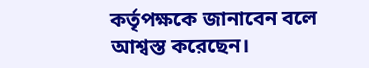কর্তৃপক্ষকে জানাবেন বলে আশ্বস্ত করেছেন।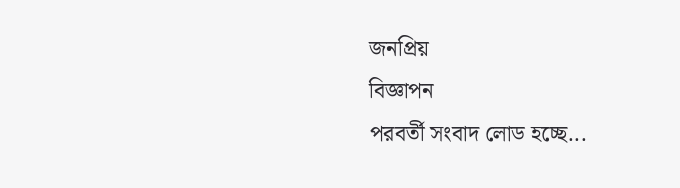জনপ্রিয়
বিজ্ঞাপন
পরবর্তী সংবাদ লোড হচ্ছে...